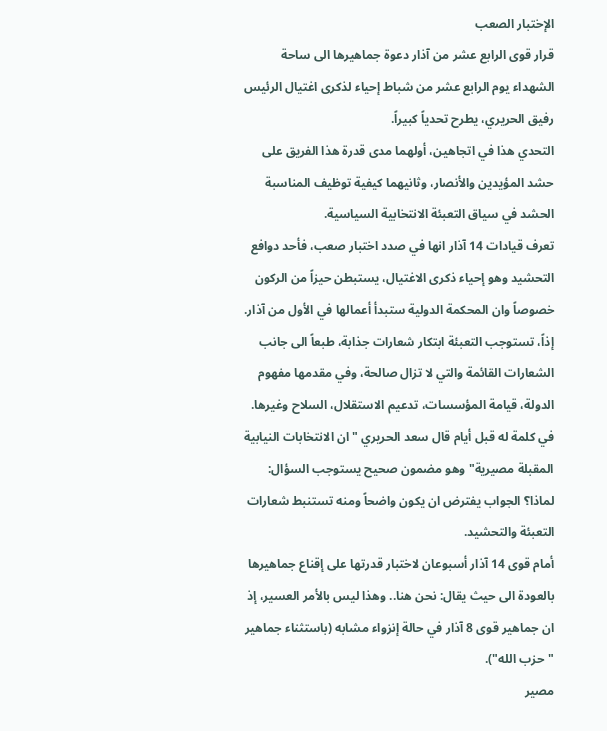الإختبار الصعب
قرار قوى الرابع عشر من آذار دعوة جماهيرها الى ساحة الشهداء يوم الرابع عشر من شباط إحياء لذكرى اغتيال الرئيس رفيق الحريري، يطرح تحدياً كبيراً.
التحدي هذا في اتجاهين، أولهما مدى قدرة هذا الفريق على حشد المؤيدين والأنصار، وثانيهما كيفية توظيف المناسبة الحشد في سياق التعبئة الانتخابية السياسية.
تعرف قيادات 14 آذار انها في صدد اختبار صعب، فأحد دوافع التحشيد وهو إحياء ذكرى الاغتيال، يستبطن حيزاً من الركون خصوصاً وان المحكمة الدولية ستبدأ أعمالها في الأول من آذار.
إذاً، تستوجب التعبئة ابتكار شعارات جذابة، طبعاً الى جانب الشعارات القائمة والتي لا تزال صالحة، وفي مقدمها مفهوم الدولة، قيامة المؤسسات، تدعيم الاستقلال، السلاح وغيرها.
في كلمة له قبل أيام قال سعد الحريري "ان الانتخابات النيابية المقبلة مصيرية" وهو مضمون صحيح يستوجب السؤال: لماذا؟ الجواب يفترض ان يكون واضحاً ومنه تستنبط شعارات التعبئة والتحشيد.
أمام قوى 14 آذار أسبوعان لاختبار قدرتها على إقناع جماهيرها بالعودة الى حيث يقال: نحن هنا.. وهذا ليس بالأمر العسير، إذ ان جماهير قوى 8 آذار في حالة إنزواء مشابه (باستثناء جماهير "حزب الله").
مصير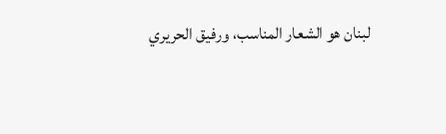لبنان هو الشعار المناسب، ورفيق الحريري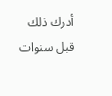أدرك ذلك قبل سنوات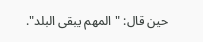حين قال: "المهم يبقى البلد".